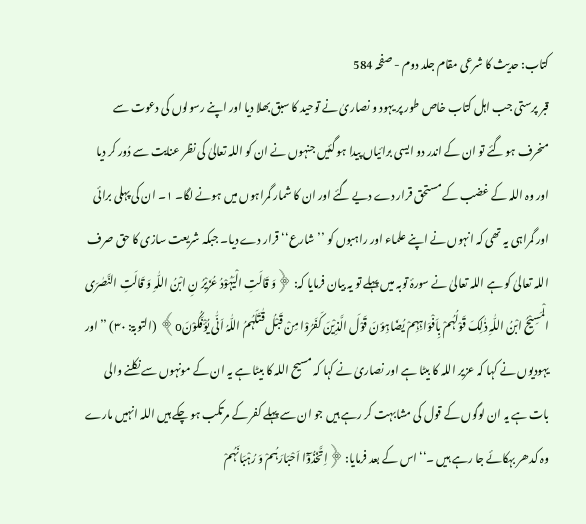کتاب: حدیث کا شرعی مقام جلد دوم - صفحہ 584
قبر پرستی جب اہل کتاب خاص طور پر یہود و نصاریٰ نے توحید کا سبق بھلا دیا اور اپنے رسولوں کی دعوت سے منحرف ہو گئے تو ان کے اندر دو ایسی برائیاں پیدا ہو گئیں جنہوں نے ان کو اللہ تعالیٰ کی نظر عنایت سے دُور کر دیا اور وہ اللہ کے غضب کے مستحق قرار دے دیے گئے اور ان کا شمار گمراہوں میں ہونے لگا۔ ۱۔ ان کی پہلی برائی اور گمراہی یہ تھی کہ انہوں نے اپنے علماء اور راہبوں کو ’’شارع‘‘ قرار دے دیا۔ جبکہ شریعت سازی کا حق صرف اللہ تعالیٰ کو ہے اللہ تعالیٰ نے سورۂ توبہ میں پہلے تو یہ بیان فرمایا کہ: ﴿وَ قَالَتِ الْیَہُوْدُ عُزَیْرُ نِ ابْنُ اللّٰہِ وَ قَالَتِ النَّصٰرَی الْمَسِیْحُ ابْنُ اللّٰہِ ذٰلِکَ قَوْلُہُمْ بِاَفْوَاہِہِمْ یُضَاہِؤنَ قَوْلَ الَّذِیْنَ کَفَرُوْا مِنْ قَبْلُ قٰتَلَہُمُ اللّٰہُ اَنّٰی یُؤْفَکُوْنَo﴾ (التوبۃ: ۳۰) ’’اور یہودیوں نے کہا کہ عزیر اللہ کا بیٹا ہے اور نصاریٰ نے کہا کہ مسیح اللہ کا بیٹا ہے یہ ان کے مونہوں سے نکلنے والی بات ہے یہ ان لوگوں کے قول کی مشابہت کر رہے ہیں جو ان سے پہلے کفر کے مرتکب ہو چکے ہیں اللہ انہیں مارے وہ کدھر بہکائے جا رہے ہیں ۔‘‘ اس کے بعد فرمایا: ﴿اِتَّخَذُوْٓا اَحْبَارَہُمْ وَ رُہْبَانَہُمْ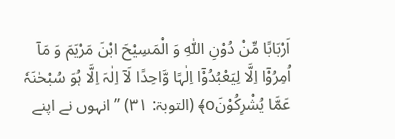اَرْبَابًا مِّنْ دُوْنِ اللّٰہِ وَ الْمَسِیْحَ ابْنَ مَرْیَمَ وَ مَآ اُمِرُوْٓا اِلَّا لِیَعْبُدُوْٓا اِلٰہًا وَّاحِدًا لَآ اِلٰہَ اِلَّا ہُوَ سُبْحٰنَہٗ عَمَّا یُشْرِکُوْنَo﴾ (التوبۃ: ۳۱) ’’انہوں نے اپنے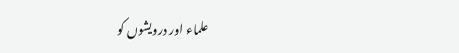علماء اور درویشوں کو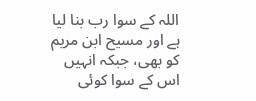اللہ کے سوا رب بنا لیا ہے اور مسیح ابن مریم کو بھی، جبکہ انہیں اس کے سوا کوئی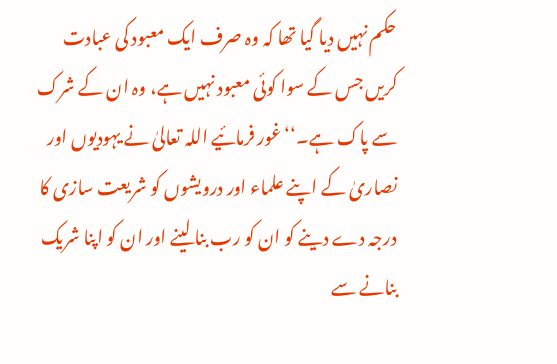حکم نہیں دیا گیا تھا کہ وہ صرف ایک معبود کی عبادت کریں جس کے سوا کوئی معبود نہیں ہے، وہ ان کے شرک سے پاک ہے۔‘‘ غور فرمائیے اللہ تعالیٰ نے یہودیوں اور نصاریٰ کے اپنے علماء اور درویشوں کو شریعت سازی کا درجہ دے دینے کو ان کو رب بنا لینے اور ان کو اپنا شریک بنانے سے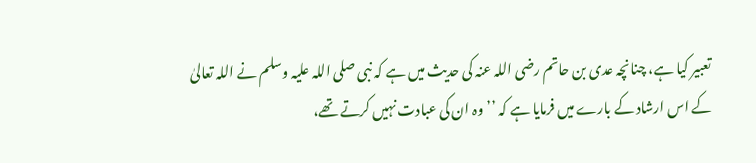تعبیر کیا ہے، چنانچہ عدی بن حاتم رضی اللہ عنہ کی حدیث میں ہے کہ نبی صلی اللہ علیہ وسلم نے اللہ تعالیٰ کے اس ارشاد کے بارے میں فرمایا ہے کہ ’’وہ ان کی عبادت نہیں کرتے تھے،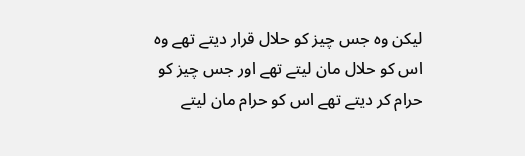لیکن وہ جس چیز کو حلال قرار دیتے تھے وہ اس کو حلال مان لیتے تھے اور جس چیز کو حرام کر دیتے تھے اس کو حرام مان لیتے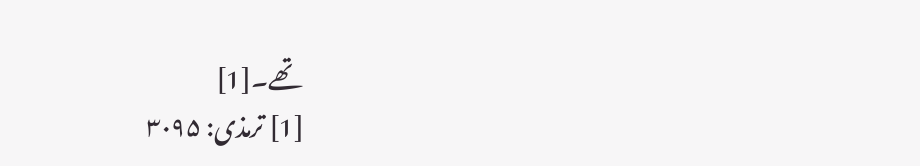تھے۔[1]
[1] ترمذی: ۳۰۹۵